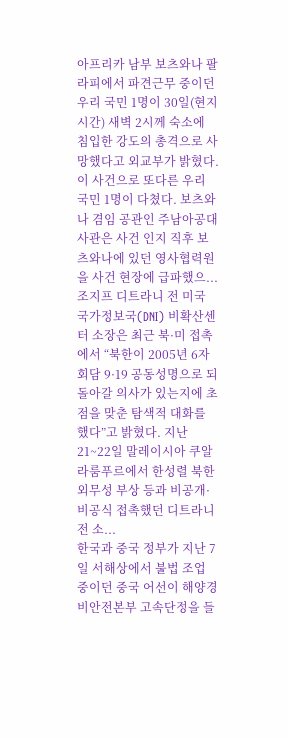아프리카 남부 보츠와나 팔라피에서 파견근무 중이던 우리 국민 1명이 30일(현지시간) 새벽 2시께 숙소에 침입한 강도의 총격으로 사망했다고 외교부가 밝혔다. 이 사건으로 또다른 우리 국민 1명이 다쳤다. 보츠와나 겸임 공관인 주남아공대사관은 사건 인지 직후 보츠와나에 있던 영사협력원을 사건 현장에 급파했으...
조지프 디트라니 전 미국 국가정보국(DNI) 비확산센터 소장은 최근 북·미 접촉에서 “북한이 2005년 6자회담 9·19 공동성명으로 되돌아갈 의사가 있는지에 초점을 맞춘 탐색적 대화를 했다”고 밝혔다. 지난 21~22일 말레이시아 쿠알라룸푸르에서 한성렬 북한 외무성 부상 등과 비공개·비공식 접촉했던 디트라니 전 소...
한국과 중국 정부가 지난 7일 서해상에서 불법 조업 중이던 중국 어선이 해양경비안전본부 고속단정을 들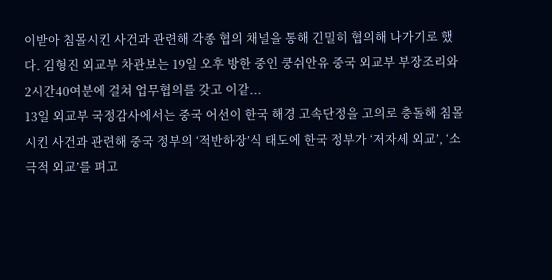이받아 침몰시킨 사건과 관련해 각종 협의 채널을 통해 긴밀히 협의해 나가기로 했다. 김형진 외교부 차관보는 19일 오후 방한 중인 쿵쉬안유 중국 외교부 부장조리와 2시간40여분에 걸쳐 업무협의를 갖고 이같...
13일 외교부 국정감사에서는 중국 어선이 한국 해경 고속단정을 고의로 충돌해 침몰시킨 사건과 관련해 중국 정부의 ‘적반하장’식 태도에 한국 정부가 ‘저자세 외교’, ‘소극적 외교’를 펴고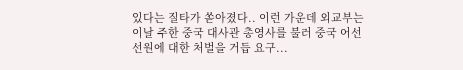있다는 질타가 쏟아졌다.. 이런 가운데 외교부는 이날 주한 중국 대사관 총영사를 불러 중국 어선 선원에 대한 처벌을 거듭 요구...